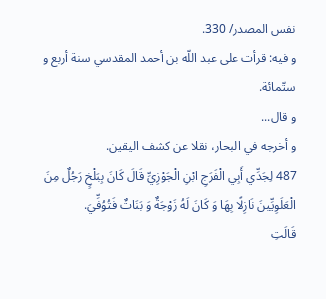نفس المصدر/ 330.
و فيه: قرأت على عبد اللّه بن أحمد المقدسي سنة أربع و ستّمائة.
و قال...
و أخرجه في البحار، نقلا عن كشف اليقين.
487 لِجَدِّي أَبِي الْفَرَجِ ابْنِ الْجَوْزِيِّ قَالَ كَانَ بِبَلْخٍ رَجُلٌ مِنَ الْعَلَوِيِّينَ نَازِلًا بِهَا وَ كَانَ لَهُ زَوْجَةٌ وَ بَنَاتٌ فَتُوُفِّيَ.
قَالَتِ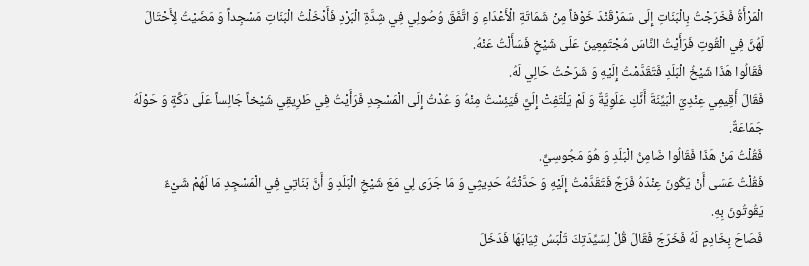الْمَرْأَةُ فَخَرَجْتُ بِالْبَنَاتِ إِلَى سَمَرْقَنْدَ خَوْفاً مِنْ شَمَاتَةِ الْأَعْدَاءِ وَ اتَّفَقَ وُصُولِي فِي شِدَّةِ الْبَرْدِ فَأَدْخَلْتُ الْبَنَاتِ مَسْجِداً وَ مَضَيْتُ لِأَحْتَالَ لَهُنَّ فِي الْقُوتِ فَرَأَيْتُ النَّاسَ مُجْتَمِعِينَ عَلَى شَيْخٍ فَسَأَلْتُ عَنْهُ.
فَقَالُوا هَذَا شَيْخُ الْبَلَدِ فَتَقَدَّمْتُ إِلَيْهِ وَ شَرَحْتُ حَالِي لَهُ.
فَقَالَ أَقِيمِي عِنْدِيَ الْبَيِّنَةَ أَنَّكِ عَلَوِيَّةٌ وَ لَمْ يَلْتَفِتْ إِلَيَّ فَيَئِسْتُ مِنْهُ وَ عُدْتُ إِلَى الْمَسْجِدِ فَرَأَيْتُ فِي طَرِيقِي شَيْخاً جَالِساً عَلَى دَكَّةٍ وَ حَوْلَهُ جَمَاعَةٌ.
فَقُلْتُ مَنْ هَذَا فَقَالُوا ضَامِنُ الْبَلَدِ وَ هُوَ مَجُوسِيٌّ.
فَقُلْتُ عَسَى أَنْ يَكُونَ عِنْدَهُ فَرَجٌ فَتَقَدَّمْتُ إِلَيْهِ وَ حَدَّثْتُهُ حَدِيثِي وَ مَا جَرَى لِي مَعَ شَيْخِ الْبَلَدِ وَ أَنَّ بَنَاتِي فِي الْمَسْجِدِ مَا لَهُمْ شَيْءٌ يَقُوتُونَ بِهِ.
فَصَاحَ بِخَادِمٍ لَهُ فَخَرَجَ فَقَالَ قُلْ لِسَيِّدَتِكَ تَلْبَسُ ثِيَابَهَا فَدَخَلَ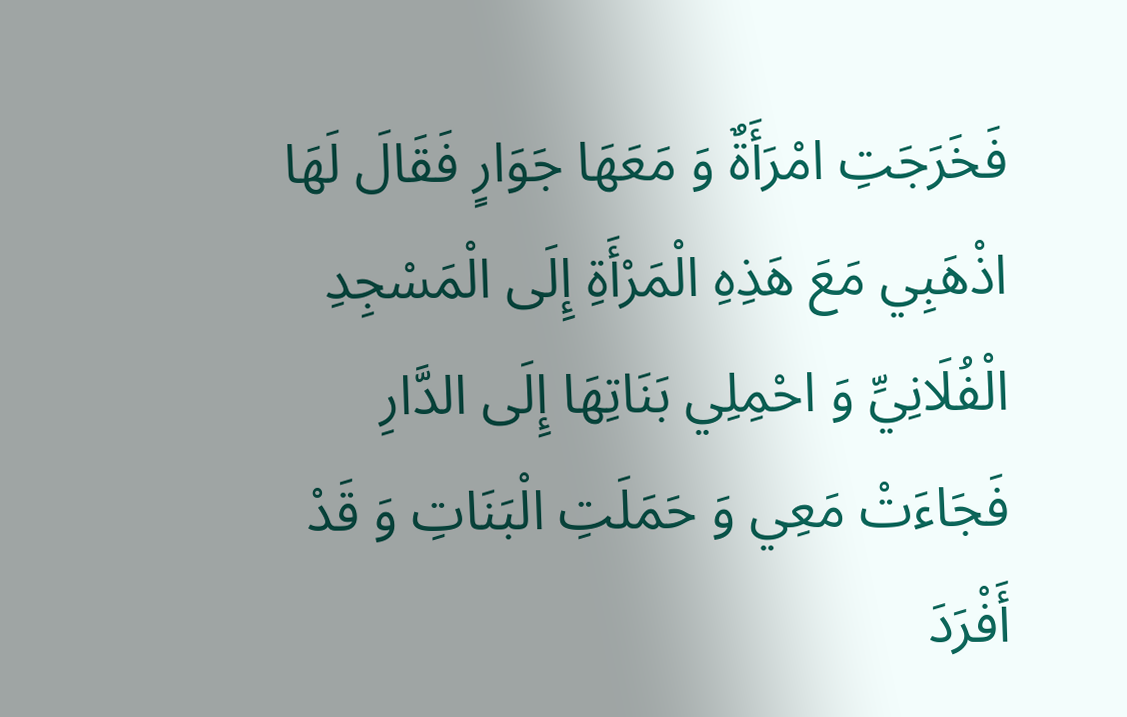فَخَرَجَتِ امْرَأَةٌ وَ مَعَهَا جَوَارٍ فَقَالَ لَهَا اذْهَبِي مَعَ هَذِهِ الْمَرْأَةِ إِلَى الْمَسْجِدِ الْفُلَانِيِّ وَ احْمِلِي بَنَاتِهَا إِلَى الدَّارِ فَجَاءَتْ مَعِي وَ حَمَلَتِ الْبَنَاتِ وَ قَدْ أَفْرَدَ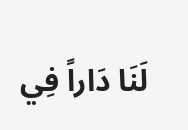لَنَا دَاراً فِي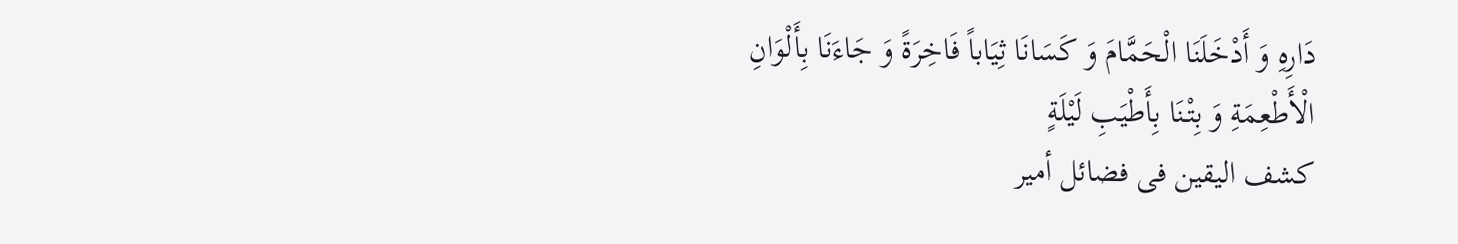دَارِهِ وَ أَدْخَلَنَا الْحَمَّامَ وَ كَسَانَا ثِيَاباً فَاخِرَةً وَ جَاءَنَا بِأَلْوَانِ الْأَطْعِمَةِ وَ بِتْنَا بِأَطْيَبِ لَيْلَةٍ
كشف اليقين فى فضائل أمير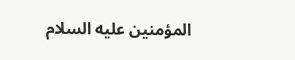المؤمنين عليه السلام